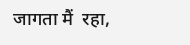जागता मैं  रहा,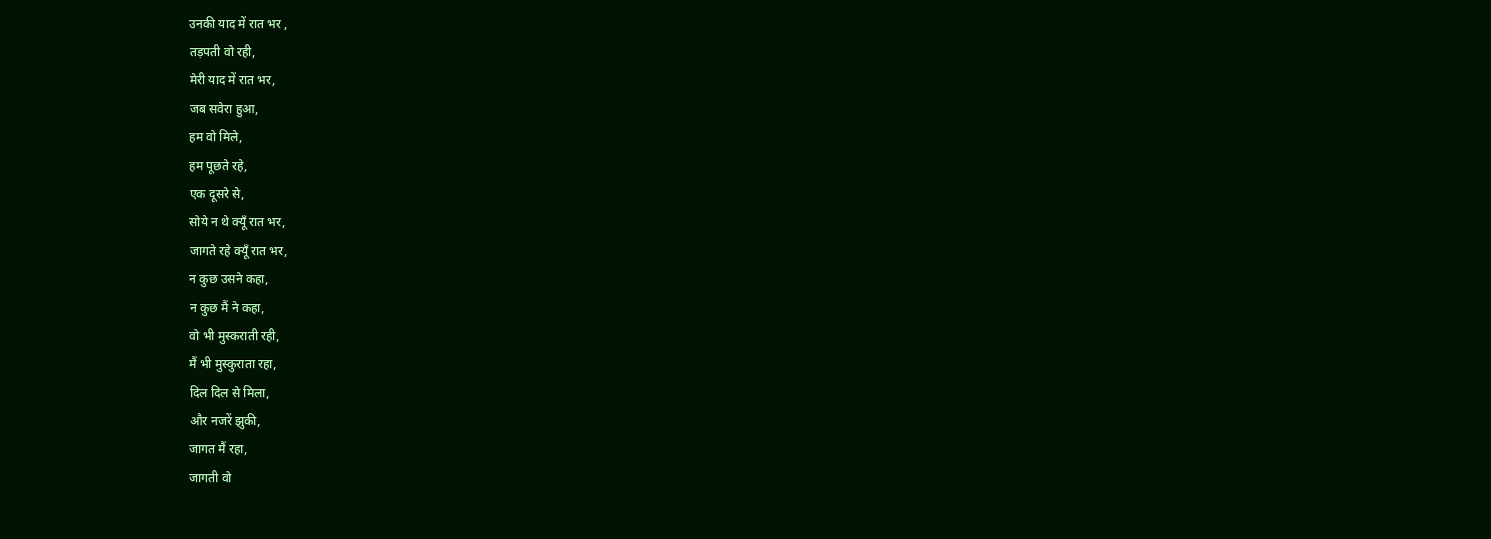उनकी याद में रात भर ,
तड़पती वो रही,
मेरी याद में रात भर,
जब सवेरा हुआ,
हम वो मिले,
हम पूछते रहे,
एक दूसरे से,
सोये न थे क्यूँ रात भर,
जागते रहे क्यूँ रात भर,
न कुछ उसने कहा,
न कुछ मैं ने कहा,
वो भी मुस्कराती रही,
मैं भी मुस्कुराता रहा,
दिल दिल से मिला,
और नजरें झुकी,
जागत मैं रहा,
जागती वो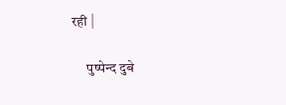रही |

     पुष्पेन्द दुबे